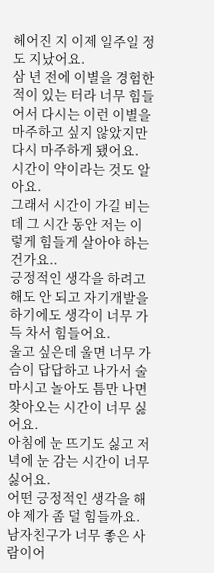헤어진 지 이제 일주일 정도 지났어요.
삼 년 전에 이별을 경험한 적이 있는 터라 너무 힘들어서 다시는 이런 이별을 마주하고 싶지 않았지만 다시 마주하게 됐어요.
시간이 약이라는 것도 알아요.
그래서 시간이 가길 비는데 그 시간 동안 저는 이렇게 힘들게 살아야 하는 건가요..
긍정적인 생각을 하려고 해도 안 되고 자기개발을 하기에도 생각이 너무 가득 차서 힘들어요.
울고 싶은데 울면 너무 가슴이 답답하고 나가서 술 마시고 놀아도 틈만 나면 찾아오는 시간이 너무 싫어요.
아침에 눈 뜨기도 싫고 저녁에 눈 감는 시간이 너무 싫어요.
어떤 긍정적인 생각을 해야 제가 좀 덜 힘들까요.
남자친구가 너무 좋은 사람이어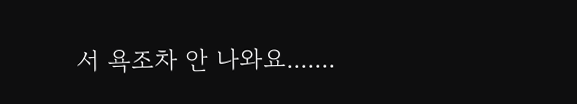서 욕조차 안 나와요.......